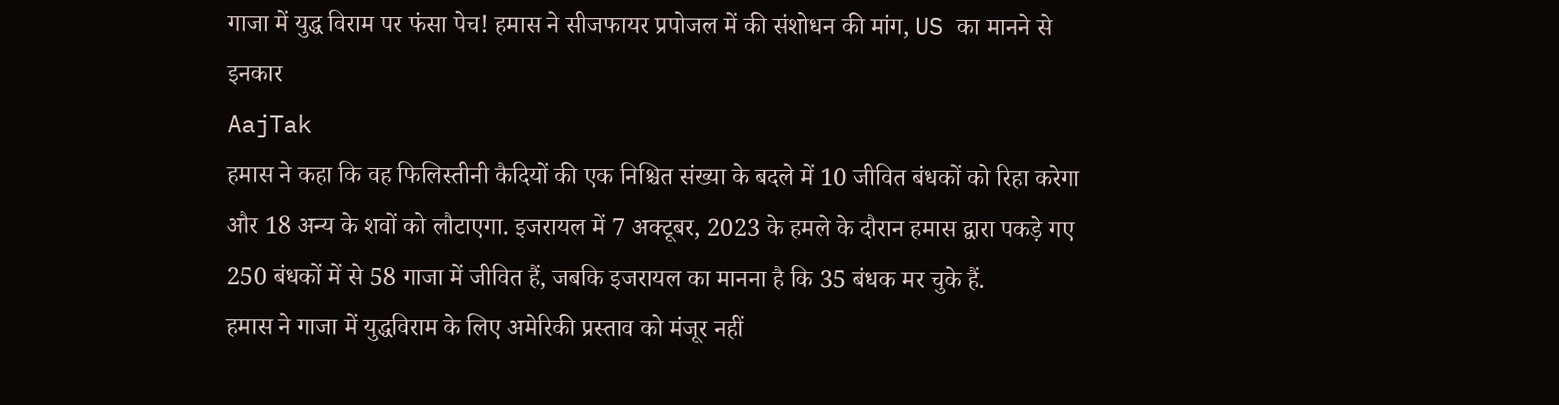गाजा में युद्ध विराम पर फंसा पेच! हमास ने सीजफायर प्रपोजल में की संशोधन की मांग, US का मानने से इनकार
AajTak
हमास ने कहा कि वह फिलिस्तीनी कैदियों की एक निश्चित संख्या के बदले में 10 जीवित बंधकों को रिहा करेगा और 18 अन्य के शवों को लौटाएगा. इजरायल में 7 अक्टूबर, 2023 के हमले के दौरान हमास द्वारा पकड़े गए 250 बंधकों में से 58 गाजा में जीवित हैं, जबकि इजरायल का मानना है कि 35 बंधक मर चुके हैं.
हमास ने गाजा में युद्धविराम के लिए अमेरिकी प्रस्ताव को मंजूर नहीं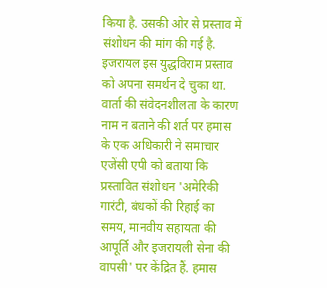किया है. उसकी ओर से प्रस्ताव में संशोधन की मांग की गई है. इजरायल इस युद्धविराम प्रस्ताव को अपना समर्थन दे चुका था. वार्ता की संवेदनशीलता के कारण नाम न बताने की शर्त पर हमास के एक अधिकारी ने समाचार एजेंसी एपी को बताया कि प्रस्तावित संशोधन 'अमेरिकी गारंटी, बंधकों की रिहाई का समय, मानवीय सहायता की आपूर्ति और इजरायली सेना की वापसी' पर केंद्रित हैं. हमास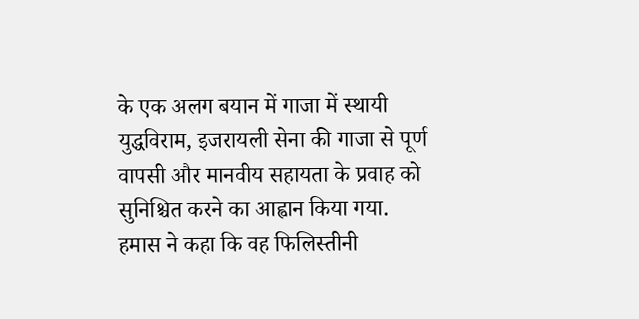के एक अलग बयान में गाजा में स्थायी युद्धविराम, इजरायली सेना की गाजा से पूर्ण वापसी और मानवीय सहायता के प्रवाह को सुनिश्चित करने का आह्वान किया गया.
हमास ने कहा कि वह फिलिस्तीनी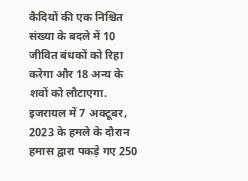कैदियों की एक निश्चित संख्या के बदले में 10 जीवित बंधकों को रिहा करेगा और 18 अन्य के शवों को लौटाएगा. इजरायल में 7 अक्टूबर, 2023 के हमले के दौरान हमास द्वारा पकड़े गए 250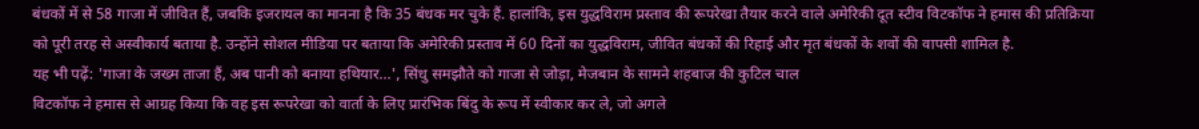बंधकों में से 58 गाजा में जीवित हैं, जबकि इजरायल का मानना है कि 35 बंधक मर चुके हैं. हालांकि, इस युद्धविराम प्रस्ताव की रूपरेखा तैयार करने वाले अमेरिकी दूत स्टीव विटकॉफ ने हमास की प्रतिक्रिया को पूरी तरह से अस्वीकार्य बताया है. उन्होंने सोशल मीडिया पर बताया कि अमेरिकी प्रस्ताव में 60 दिनों का युद्धविराम, जीवित बंधकों की रिहाई और मृत बंधकों के शवों की वापसी शामिल है.
यह भी पढ़ें: 'गाजा के जख्म ताजा हैं, अब पानी को बनाया हथियार...', सिंधु समझौते को गाजा से जोड़ा, मेजबान के सामने शहबाज की कुटिल चाल
विटकॉफ ने हमास से आग्रह किया कि वह इस रूपरेखा को वार्ता के लिए प्रारंभिक बिंदु के रूप में स्वीकार कर ले, जो अगले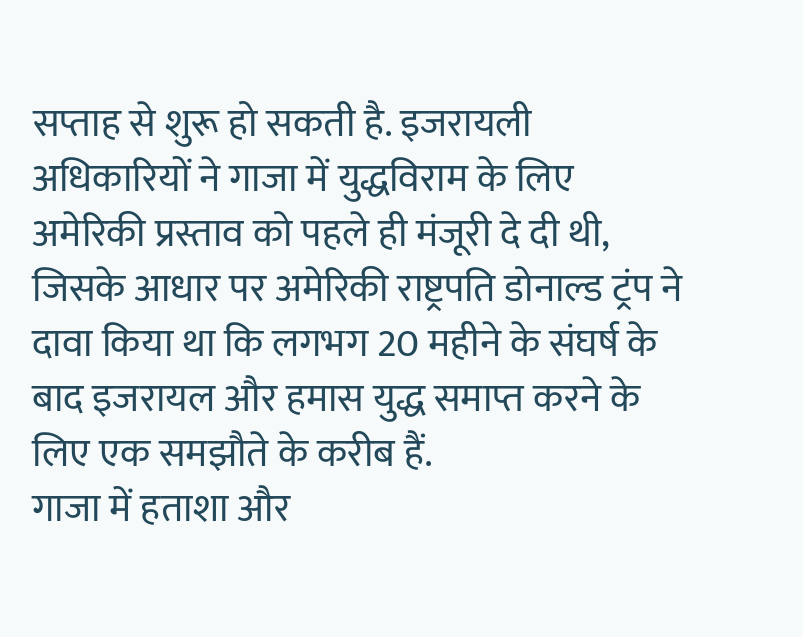सप्ताह से शुरू हो सकती है. इजरायली अधिकारियों ने गाजा में युद्धविराम के लिए अमेरिकी प्रस्ताव को पहले ही मंजूरी दे दी थी, जिसके आधार पर अमेरिकी राष्ट्रपति डोनाल्ड ट्रंप ने दावा किया था कि लगभग 20 महीने के संघर्ष के बाद इजरायल और हमास युद्ध समाप्त करने के लिए एक समझौते के करीब हैं.
गाजा में हताशा और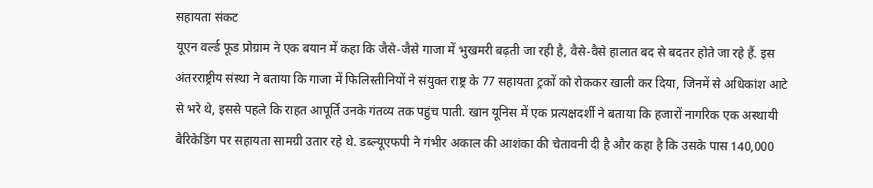सहायता संकट
यूएन वर्ल्ड फूड प्रोग्राम ने एक बयान में कहा कि जैसे-जैसे गाजा में भुखमरी बढ़ती जा रही है, वैसे-वैसे हालात बद से बदतर होते जा रहे हैं. इस अंतरराष्ट्रीय संस्था ने बताया कि गाजा में फिलिस्तीनियों ने संयुक्त राष्ट्र के 77 सहायता ट्रकों को रोककर खाली कर दिया, जिनमें से अधिकांश आटे से भरे थे, इससे पहले कि राहत आपूर्ति उनके गंतव्य तक पहुंच पाती. खान यूनिस में एक प्रत्यक्षदर्शी ने बताया कि हजारों नागरिक एक अस्थायी बैरिकेडिंग पर सहायता सामग्री उतार रहे थे. डब्ल्यूएफपी ने गंभीर अकाल की आशंका की चेतावनी दी है और कहा है कि उसके पास 140,000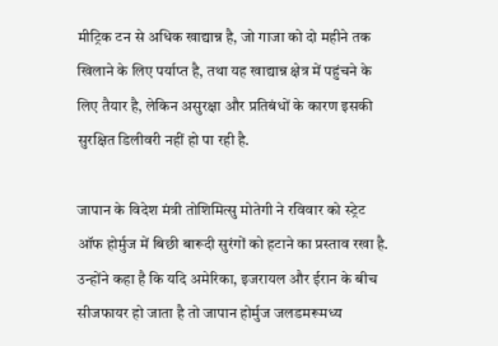मीट्रिक टन से अधिक खाद्यान्न है, जो गाजा को दो महीने तक खिलाने के लिए पर्याप्त है, तथा यह खाद्यान्न क्षेत्र में पहुंचने के लिए तैयार है, लेकिन असुरक्षा और प्रतिबंधों के कारण इसकी सुरक्षित डिलीवरी नहीं हो पा रही है.

जापान के विदेश मंत्री तोशिमित्सु मोतेगी ने रविवार को स्ट्रेट ऑफ होर्मुज में बिछी बारूदी सुरंगों को हटाने का प्रस्ताव रखा है. उन्होंने कहा है कि यदि अमेरिका, इजरायल और ईरान के बीच सीजफायर हो जाता है तो जापान होर्मुज जलडमरूमध्य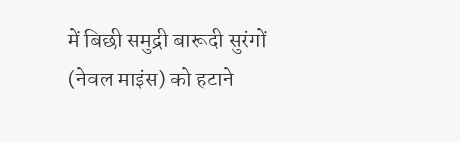में बिछी समुद्री बारूदी सुरंगों (नेवल माइंस) को हटाने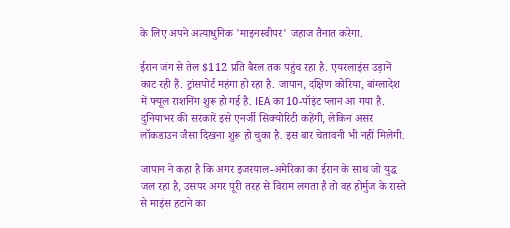के लिए अपने अत्याधुनिक 'माइनस्वीपर' जहाज तैनात करेगा.

ईरान जंग से तेल $112 प्रति बैरल तक पहुंच रहा है. एयरलाइंस उड़ानें काट रही हैं. ट्रांसपोर्ट महंगा हो रहा है. जापान, दक्षिण कोरिया, बांग्लादेश में फ्यूल राशनिंग शुरू हो गई है. IEA का 10-पॉइंट प्लान आ गया है. दुनियाभर की सरकारें इसे एनर्जी सिक्योरिटी कहेंगी, लेकिन असर लॉकडाउन जैसा दिखना शुरू हो चुका है. इस बार चेतावनी भी नहीं मिलेगी.

जापान ने कहा है कि अगर इजरयाल-अमेरिका का ईरान के साथ जो युद्ध जल रहा है, उसपर अगर पूरी तरह से विराम लगता है तो वह होर्मुज के रास्ते से माइंस हटाने का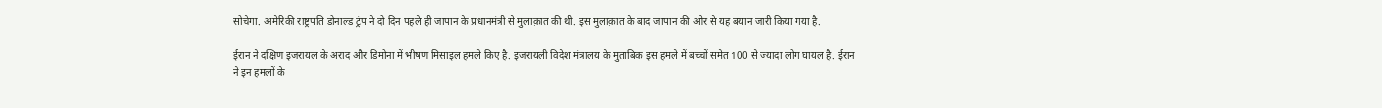सोचेगा. अमेरिकी राष्ट्रपति डोनाल्ड ट्रंप ने दो दिन पहले ही जापान के प्रधानमंत्री से मुलाक़ात की थी. इस मुलाक़ात के बाद जापान की ओर से यह बयान जारी किया गया है.

ईरान ने दक्षिण इजरायल के अराद और डिमोना में भीषण मिसाइल हमले किए है. इजरायली विदेश मंत्रालय के मुताबिक इस हमले में बच्चों समेत 100 से ज्यादा लोग घायल है. ईरान ने इन हमलों के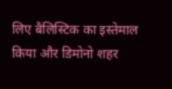लिए बैलिस्टिक का इस्तेमाल किया और डिमोनो शहर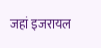जहां इजरायल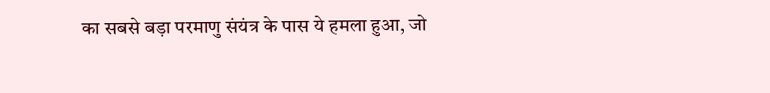का सबसे बड़ा परमाणु संयंत्र के पास ये हमला हुआ, जो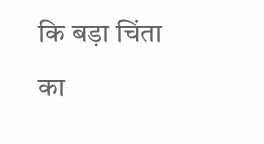कि बड़ा चिंता का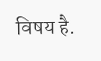विषय है.